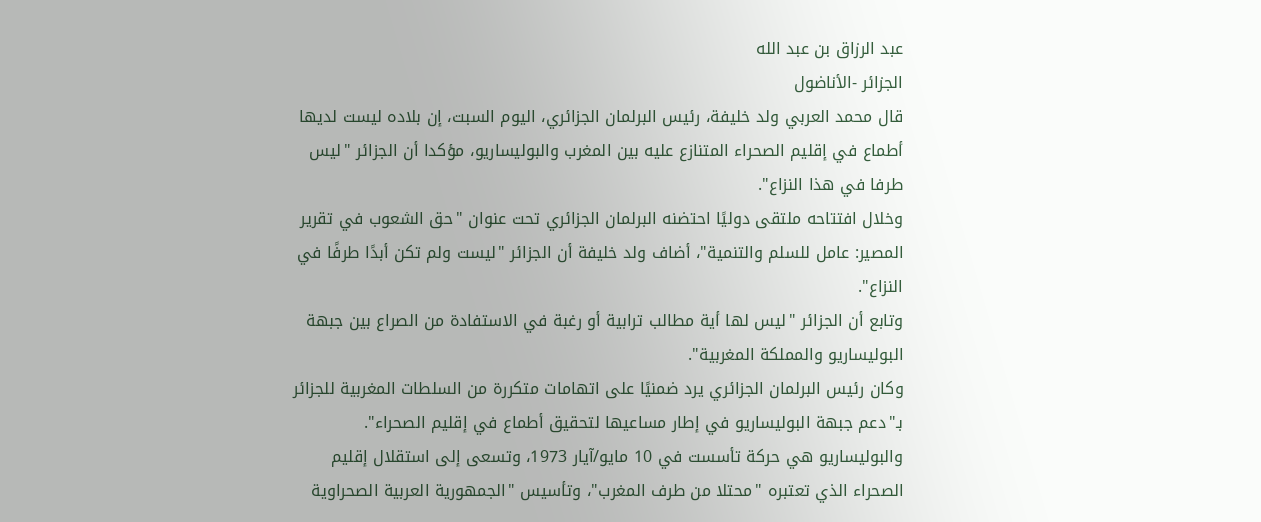عبد الرزاق بن عبد الله
الجزائر -الأناضول
قال محمد العربي ولد خليفة، رئيس البرلمان الجزائري، اليوم السبت، إن بلاده ليست لديها أطماع في إقليم الصحراء المتنازع عليه بين المغرب والبوليساريو، مؤكدا أن الجزائر "ليس طرفا في هذا النزاع".
وخلال افتتاحه ملتقى دوليًا احتضنه البرلمان الجزائري تحت عنوان "حق الشعوب في تقرير المصير: عامل للسلم والتنمية"، أضاف ولد خليفة أن الجزائر "ليست ولم تكن أبدًا طرفًا في النزاع".
وتابع أن الجزائر "ليس لها أية مطالب ترابية أو رغبة في الاستفادة من الصراع بين جبهة البوليساريو والمملكة المغربية".
وكان رئيس البرلمان الجزائري يرد ضمنيًا على اتهامات متكررة من السلطات المغربية للجزائر بـ"دعم جبهة البوليساريو في إطار مساعيها لتحقيق أطماع في إقليم الصحراء".
والبوليساريو هي حركة تأسست في 10 مايو/آيار 1973، وتسعى إلى استقلال إقليم الصحراء الذي تعتبره "محتلا من طرف المغرب"، وتأسيس "الجمهورية العربية الصحراوية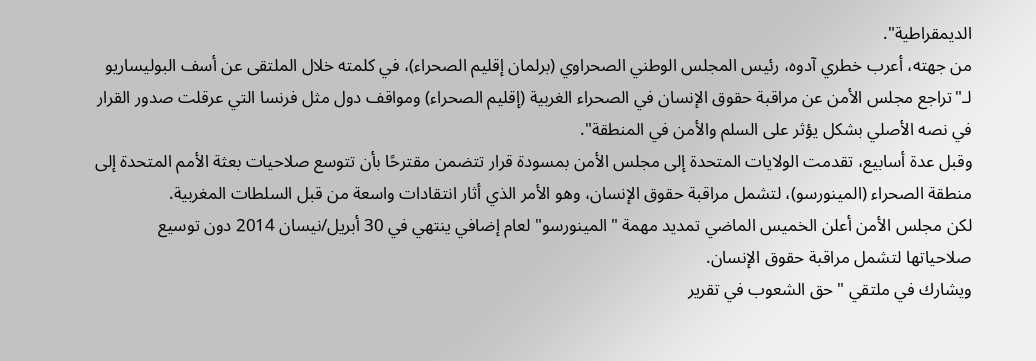الديمقراطية".
من جهته، أعرب خطري آدوه، رئيس المجلس الوطني الصحراوي (برلمان إقليم الصحراء)، في كلمته خلال الملتقى عن أسف البوليساريو لـ"تراجع مجلس الأمن عن مراقبة حقوق الإنسان في الصحراء الغربية (إقليم الصحراء) ومواقف دول مثل فرنسا التي عرقلت صدور القرار في نصه الأصلي بشكل يؤثر على السلم والأمن في المنطقة".
وقبل عدة أسابيع، تقدمت الولايات المتحدة إلى مجلس الأمن بمسودة قرار تتضمن مقترحًا بأن تتوسع صلاحيات بعثة الأمم المتحدة إلى منطقة الصحراء (المينورسو)، لتشمل مراقبة حقوق الإنسان، وهو الأمر الذي أثار انتقادات واسعة من قبل السلطات المغربية.
لكن مجلس الأمن أعلن الخميس الماضي تمديد مهمة "المينورسو" لعام إضافي ينتهي في 30 أبريل/نيسان 2014 دون توسيع صلاحياتها لتشمل مراقبة حقوق الإنسان.
ويشارك في ملتقي "حق الشعوب في تقرير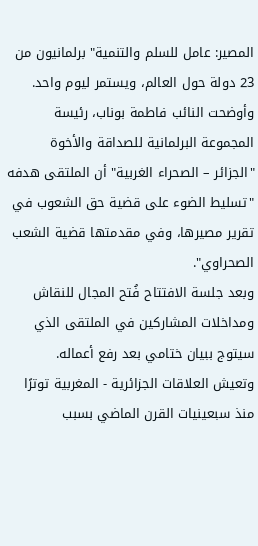المصير: عامل للسلم والتنمية" برلمانيون من 23 دولة حول العالم، ويستمر ليوم واحد.
وأوضحت النائب فاطمة بوناب، رئيسة المجموعة البرلمانية للصداقة والأخوة "الجزائر – الصحراء الغربية" أن الملتقى هدفه "تسليط الضوء على قضية حق الشعوب في تقرير مصيرها، وفي مقدمتها قضية الشعب الصحراوي".
وبعد جلسة الافتتاح فُتح المجال للنقاش ومداخلات المشاركين في الملتقى الذي سيتوج ببيان ختامي بعد رفع أعماله.
وتعيش العلاقات الجزائرية - المغربية توترًا منذ سبعينيات القرن الماضي بسبب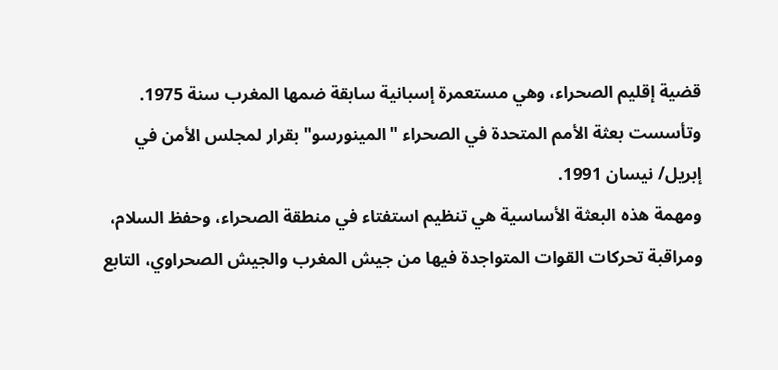قضية إقليم الصحراء، وهي مستعمرة إسبانية سابقة ضمها المغرب سنة 1975.
وتأسست بعثة الأمم المتحدة في الصحراء "المينورسو" بقرار لمجلس الأمن في إبريل/ نيسان 1991.
ومهمة هذه البعثة الأساسية هي تنظيم استفتاء في منطقة الصحراء، وحفظ السلام، ومراقبة تحركات القوات المتواجدة فيها من جيش المغرب والجيش الصحراوي، التابع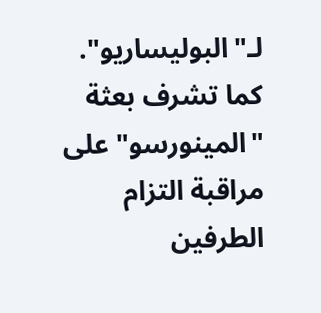لـ"البوليساريو".
كما تشرف بعثة "المينورسو" على مراقبة التزام الطرفين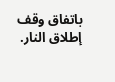باتفاق وقف إطلاق النار.